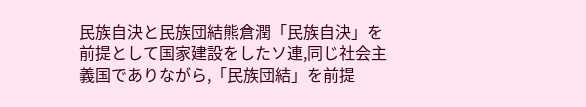民族自決と民族団結熊倉潤「民族自決」を前提として国家建設をしたソ連,同じ社会主義国でありながら,「民族団結」を前提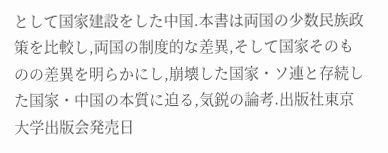として国家建設をした中国.本書は両国の少数民族政策を比較し,両国の制度的な差異,そして国家そのものの差異を明らかにし,崩壊した国家・ソ連と存続した国家・中国の本質に迫る,気鋭の論考.出版社東京大学出版会発売日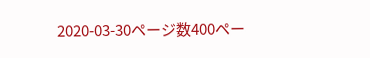2020-03-30ページ数400ペー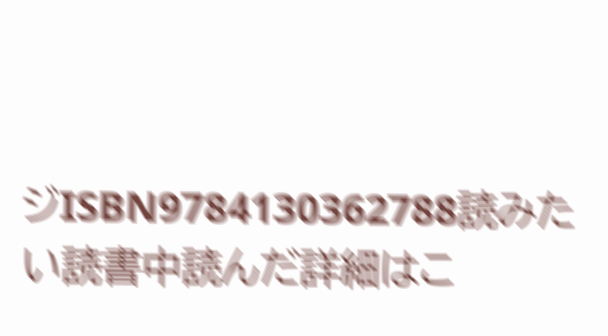ジISBN9784130362788読みたい読書中読んだ詳細はこ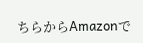ちらからAmazonで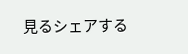見るシェアする